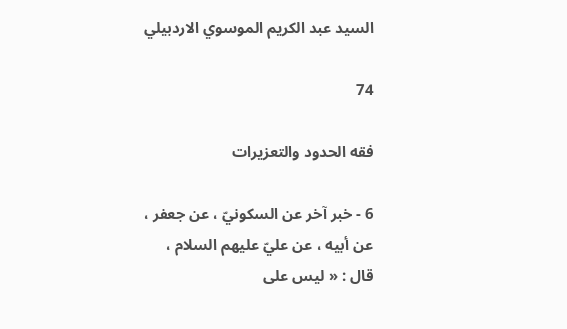السيد عبد الكريم الموسوي الاردبيلي

74

فقه الحدود والتعزيرات

6 - خبر آخر عن السكونيّ ، عن جعفر ، عن أبيه ، عن عليّ عليهم السلام ، قال : « ليس على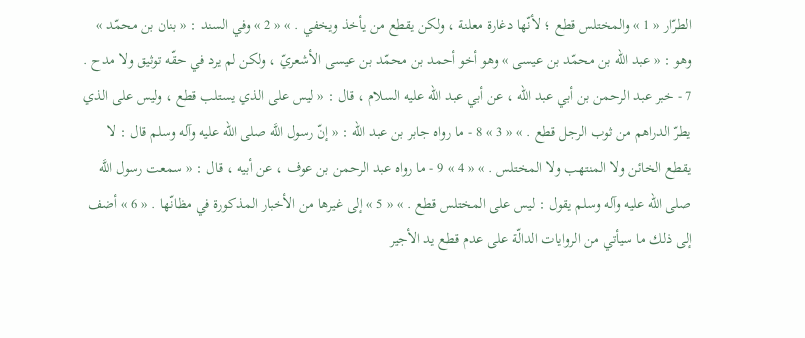الطرّار « 1 » والمختلس قطع ؛ لأنّها دغارة معلنة ، ولكن يقطع من يأخذ ويخفي . » « 2 » وفي السند : « بنان بن محمّد » وهو : « عبد اللّه بن محمّد بن عيسى » وهو أخو أحمد بن محمّد بن عيسى الأشعريّ ، ولكن لم يرد في حقّه توثيق ولا مدح . 7 - خبر عبد الرحمن بن أبي عبد اللّه ، عن أبي عبد اللّه عليه السلام ، قال : « ليس على الذي يستلب قطع ، وليس على الذي يطرّ الدراهم من ثوب الرجل قطع . » « 3 » 8 - ما رواه جابر بن عبد اللّه : « إنّ رسول اللَّه صلى الله عليه وآله وسلم قال : لا يقطع الخائن ولا المنتهب ولا المختلس . » « 4 » 9 - ما رواه عبد الرحمن بن عوف ، عن أبيه ، قال : « سمعت رسول اللَّه صلى الله عليه وآله وسلم يقول : ليس على المختلس قطع . » « 5 » إلى غيرها من الأخبار المذكورة في مظانّها . « 6 » أضف إلى ذلك ما سيأتي من الروايات الدالّة على عدم قطع يد الأجير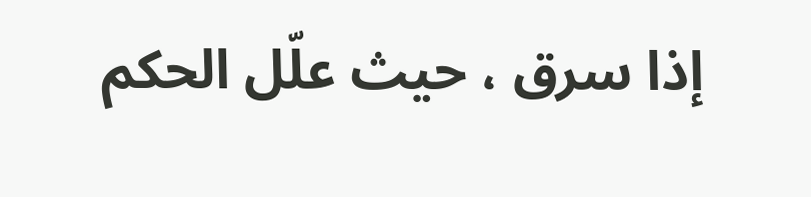إذا سرق ، حيث علّل الحكم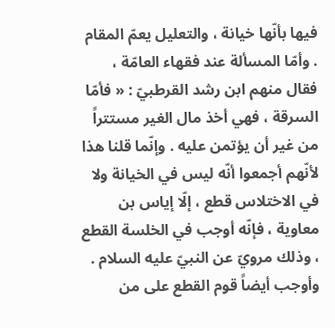فيها بأنّها خيانة ، والتعليل يعمّ المقام . وأمّا المسألة عند فقهاء العامّة ، فقال منهم ابن رشد القرطبيّ : « فأمّا السرقة ، فهي أخذ مال الغير مستتراً من غير أن يؤتمن عليه . وإنّما قلنا هذا لأنّهم أجمعوا أنّه ليس في الخيانة ولا في الاختلاس قطع ، إلّا إياس بن معاوية ، فإنّه أوجب في الخلسة القطع ، وذلك مرويّ عن النبيّ عليه السلام . وأوجب أيضاً قوم القطع على من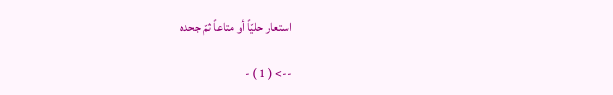استعار حليّاً أو متاعاً ثمّ جحده

--> ( 1 ) -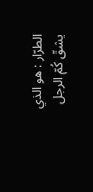الطرّار : هو الذي يشقّ كُمّ الرجل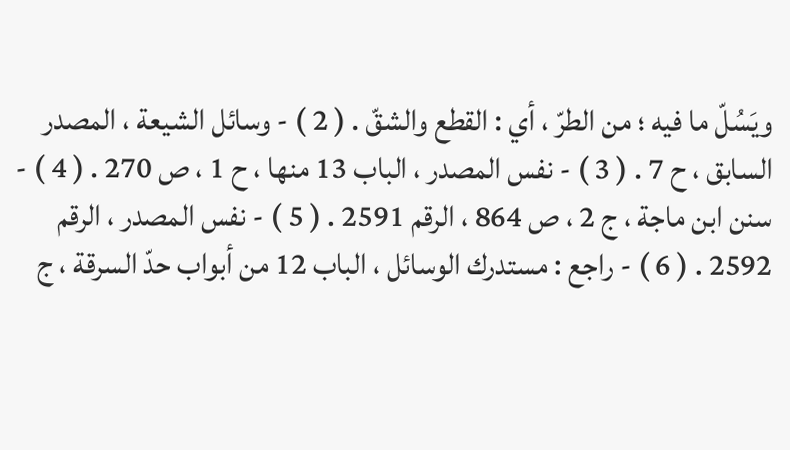ويَسُلّ ما فيه ؛ من الطرّ ، أي : القطع والشقّ . ( 2 ) - وسائل الشيعة ، المصدر السابق ، ح 7 . ( 3 ) - نفس المصدر ، الباب 13 منها ، ح 1 ، ص 270 . ( 4 ) - سنن ابن ماجة ، ج 2 ، ص 864 ، الرقم 2591 . ( 5 ) - نفس المصدر ، الرقم 2592 . ( 6 ) - راجع : مستدرك الوسائل ، الباب 12 من أبواب حدّ السرقة ، ج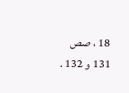18 ، صص 131 و 132 .